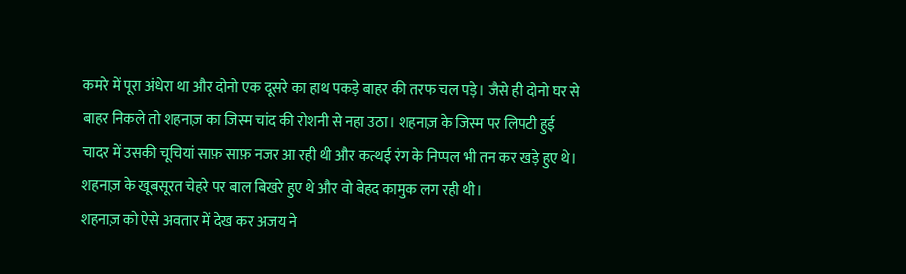कमरे में पूरा अंधेरा था और दोनो एक दूसरे का हाथ पकड़े बाहर की तरफ चल पड़े। जैसे ही दोनो घर से बाहर निकले तो शहनाज़ का जिस्म चांद की रोशनी से नहा उठा। शहनाज़ के जिस्म पर लिपटी हुई चादर में उसकी चूचियां साफ़ साफ़ नजर आ रही थी और कत्थई रंग के निप्पल भी तन कर खड़े हुए थे। शहनाज़ के खूबसूरत चेहरे पर बाल बिखरे हुए थे और वो बेहद कामुक लग रही थी।
शहनाज़ को ऐसे अवतार में देख कर अजय ने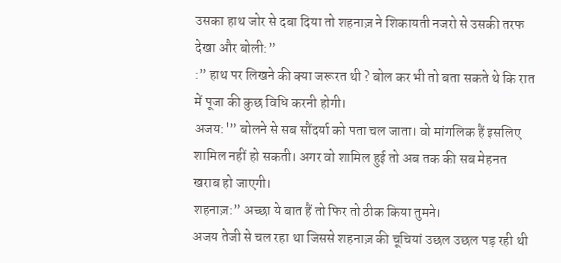उसका हाथ जोर से दबा दिया तो शहनाज़ ने शिकायती नजरो से उसकी तरफ देखा और बोली:”
:” हाथ पर लिखने की क्या जरूरत थी ? बोल कर भी तो बता सकते थे कि रात में पूजा की कुछ विधि करनी होगी।
अजय:'” बोलने से सब सौंदर्या को पता चल जाता। वो मांगलिक हैं इसलिए शामिल नहीं हो सकती। अगर वो शामिल हुई तो अब तक की सब मेहनत खराब हो जाएगी।
शहनाज़:” अच्छा ये बात हैं तो फिर तो ठीक किया तुमने।
अजय तेजी से चल रहा था जिससे शहनाज़ की चूचियां उछल उछल पड़ रही थी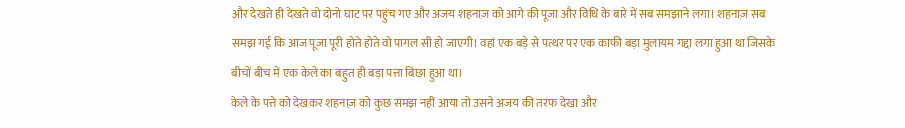और देखते ही देखते वो दोनो घाट पर पहुंच गए और अजय शहनाज़ को आगे की पूजा और विधि के बारे में सब समझाने लगा। शहनाज़ सब समझ गई कि आज पूजा पूरी होते होते वो पागल सी हो जाएगी। वहां एक बड़े से पत्थर पर एक काफी बड़ा मुलायम गद्दा लगा हुआ था जिसके बीचों बीच में एक केले का बहुत ही बड़ा पत्ता बिछा हुआ था।
केले के पत्ते को देखकर शहनाज़ को कुछ समझ नहीं आया तो उसने अजय की तरफ देखा और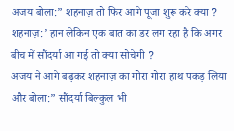अजय बोला:” शहनाज़ तो फिर आगे पूजा शुरू करे क्या ?
शहनाज़:’ हान लेकिन एक बात का डर लग रहा है कि अगर बीच में सौंदर्या आ गई तो क्या सोचेगी ?
अजय ने आगे बढ़कर शहनाज़ का गोरा गोरा हाथ पकड़ लिया और बोला:” सौंदर्या बिल्कुल भी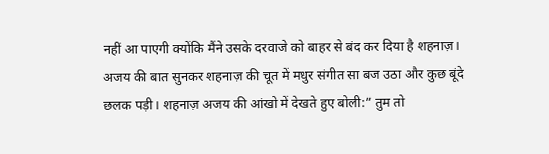नहीं आ पाएगी क्योंकि मैंने उसके दरवाजे को बाहर से बंद कर दिया है शहनाज़।
अजय की बात सुनकर शहनाज़ की चूत में मधुर संगीत सा बज उठा और कुछ बूंदे छलक पड़ी। शहनाज़ अजय की आंखो में देखते हुए बोली:” तुम तो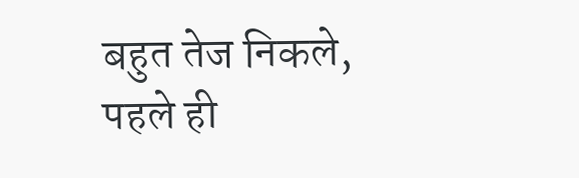बहुत तेज निकले, पहले ही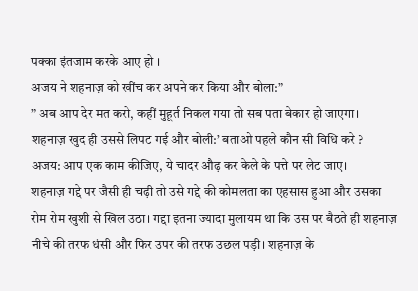पक्का इंतजाम करके आए हो ।
अजय ने शहनाज़ को खींच कर अपने कर किया और बोला:”
” अब आप देर मत करो, कहीं मुहूर्त निकल गया तो सब पता बेकार हो जाएगा।
शहनाज़ खुद ही उससे लिपट गई और बोली:’ बताओ पहले कौन सी विधि करे ?
अजय: आप एक काम कीजिए, ये चादर औढ़ कर केले के पत्ते पर लेट जाए।
शहनाज़ गद्दे पर जैसी ही चढ़ी तो उसे गद्दे की कोमलता का एहसास हुआ और उसका रोम रोम खुशी से खिल उठा। गद्दा इतना ज्यादा मुलायम था कि उस पर बैठते ही शहनाज़ नीचे की तरफ धंसी और फिर उपर की तरफ उछल पड़ी। शहनाज़ के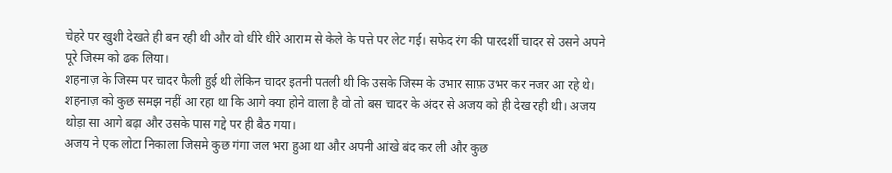चेहरे पर खुशी देखते ही बन रही थी और वो धीरे धीरे आराम से केले के पत्ते पर लेट गई। सफेद रंग की पारदर्शी चादर से उसने अपने पूरे जिस्म को ढक लिया।
शहनाज़ के जिस्म पर चादर फैली हुई थी लेकिन चादर इतनी पतली थी कि उसके जिस्म के उभार साफ़ उभर कर नजर आ रहे थे। शहनाज़ को कुछ समझ नहीं आ रहा था कि आगे क्या होने वाला है वो तो बस चादर के अंदर से अजय को ही देख रही थी। अजय थोड़ा सा आगे बढ़ा और उसके पास गद्दे पर ही बैठ गया।
अजय ने एक लोटा निकाला जिसमे कुछ गंगा जल भरा हुआ था और अपनी आंखे बंद कर ली और कुछ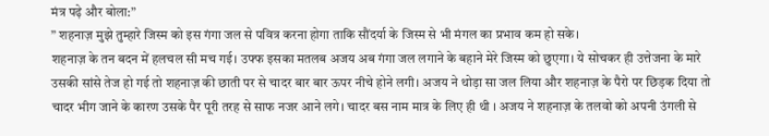मंत्र पढ़े और बोला:”
” शहनाज़ मुझे तुम्हारे जिस्म को इस गंगा जल से पवित्र करना होगा ताकि सौंदर्या के जिस्म से भी मंगल का प्रभाव कम हो सके।
शहनाज़ के तन बदन में हलचल सी मच गई। उफ्फ इसका मतलब अजय अब गंगा जल लगाने के बहाने मेरे जिस्म को छुएगा। ये सोचकर ही उत्तेजना के मारे उसकी सांसे तेज हो गई तो शहनाज़ की छाती पर से चादर बार बार ऊपर नीचे होने लगी। अजय ने थोड़ा सा जल लिया और शहनाज़ के पैरो पर छिड़क दिया तो चादर भीग जाने के कारण उसके पैर पूरी तरह से साफ नजर आने लगे। चादर बस नाम मात्र के लिए ही थी । अजय ने शहनाज़ के तलवो को अपनी उंगली से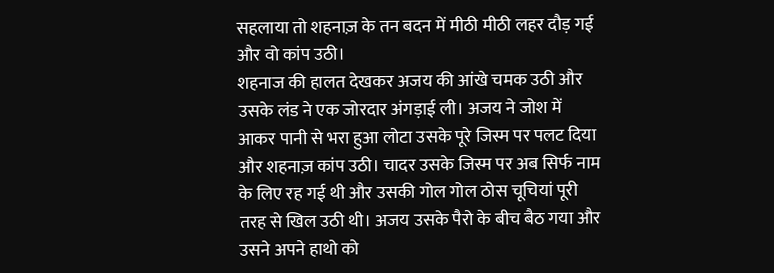सहलाया तो शहनाज़ के तन बदन में मीठी मीठी लहर दौड़ गई और वो कांप उठी।
शहनाज की हालत देखकर अजय की आंखे चमक उठी और उसके लंड ने एक जोरदार अंगड़ाई ली। अजय ने जोश में आकर पानी से भरा हुआ लोटा उसके पूरे जिस्म पर पलट दिया और शहनाज़ कांप उठी। चादर उसके जिस्म पर अब सिर्फ नाम के लिए रह गई थी और उसकी गोल गोल ठोस चूचियां पूरी तरह से खिल उठी थी। अजय उसके पैरो के बीच बैठ गया और उसने अपने हाथो को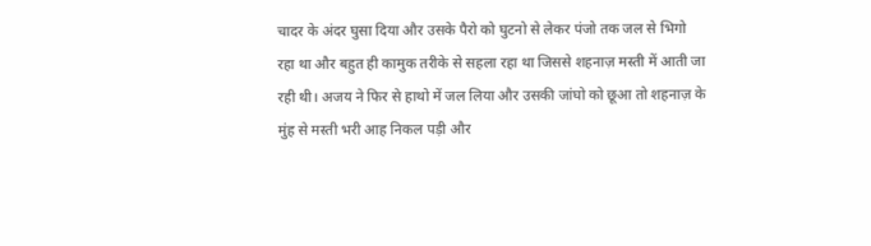चादर के अंदर घुसा दिया और उसके पैरो को घुटनो से लेकर पंजो तक जल से भिगो रहा था और बहुत ही कामुक तरीके से सहला रहा था जिससे शहनाज़ मस्ती में आती जा रही थी। अजय ने फिर से हाथो में जल लिया और उसकी जांघो को छूआ तो शहनाज़ के मुंह से मस्ती भरी आह निकल पड़ी और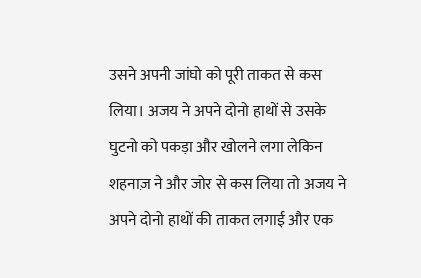उसने अपनी जांघो को पूरी ताकत से कस लिया। अजय ने अपने दोनो हाथों से उसके घुटनो को पकड़ा और खोलने लगा लेकिन शहनाज़ ने और जोर से कस लिया तो अजय ने अपने दोनो हाथों की ताकत लगाई और एक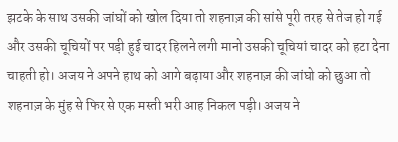झटके के साथ उसकी जांघों को खोल दिया तो शहनाज़ की सांसे पूरी तरह से तेज हो गई और उसकी चूचियों पर पड़ी हुई चादर हिलने लगी मानो उसकी चूचियां चादर को हटा देना चाहती हो। अजय ने अपने हाथ को आगे बढ़ाया और शहनाज़ की जांघो को छुआ तो शहनाज़ के मुंह से फिर से एक मस्ती भरी आह निकल पड़ी। अजय ने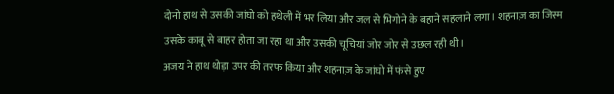दोनो हाथ से उसकी जांघो को हथेली में भर लिया और जल से भिगोने के बहाने सहलाने लगा। शहनाज़ का जिस्म उसके काबू से बाहर होता जा रहा था और उसकी चूचियां जोर जोर से उछल रही थी।
अजय ने हाथ थोड़ा उपर की तरफ किया और शहनाज़ के जांघो में फंसे हुए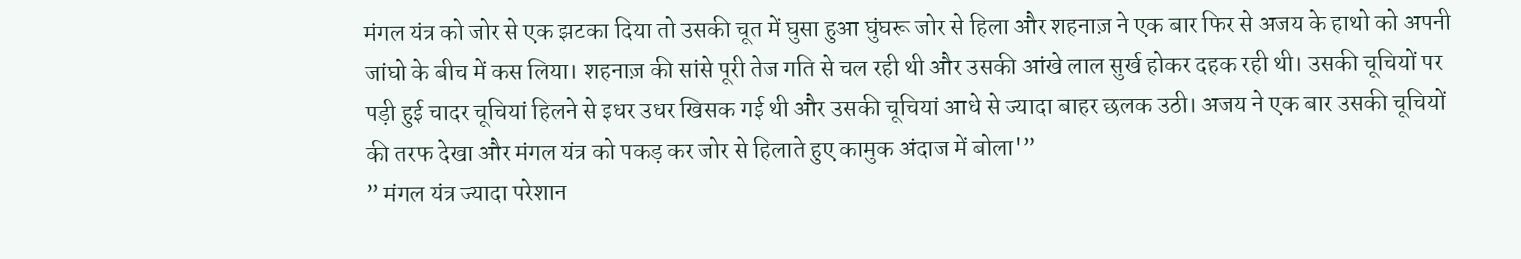मंगल यंत्र को जोर से एक झटका दिया तो उसकी चूत में घुसा हुआ घुंघरू जोर से हिला और शहनाज़ ने एक बार फिर से अजय के हाथो को अपनी जांघो के बीच में कस लिया। शहनाज़ की सांसे पूरी तेज गति से चल रही थी और उसकी आंखे लाल सुर्ख होकर दहक रही थी। उसकी चूचियों पर पड़ी हुई चादर चूचियां हिलने से इधर उधर खिसक गई थी और उसकी चूचियां आधे से ज्यादा बाहर छलक उठी। अजय ने एक बार उसकी चूचियों की तरफ देखा और मंगल यंत्र को पकड़ कर जोर से हिलाते हुए कामुक अंदाज में बोला'”
” मंगल यंत्र ज्यादा परेशान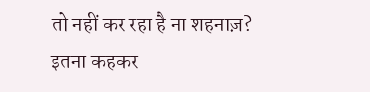तो नहीं कर रहा है ना शहनाज़?
इतना कहकर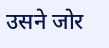उसने जोर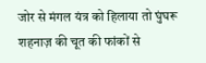जोर से मंगल यंत्र को हिलाया तो घुंघरू शहनाज़ की चूत की फांकों से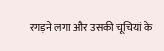रगड़ने लगा और उसकी चूचियां के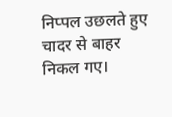निप्पल उछलते हुए चादर से बाहर निकल गए।